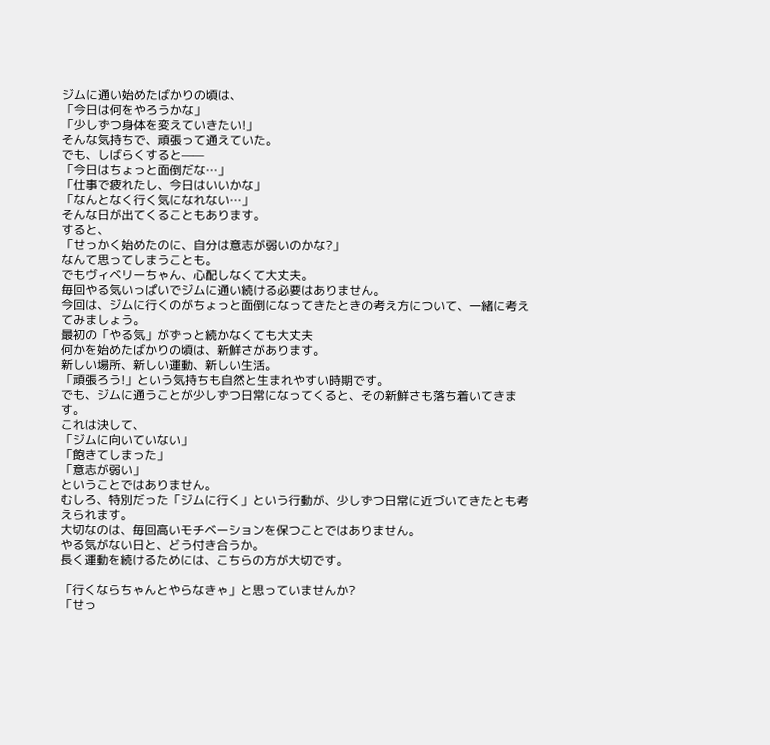ジムに通い始めたばかりの頃は、
「今日は何をやろうかな」
「少しずつ身体を変えていきたい!」
そんな気持ちで、頑張って通えていた。
でも、しばらくすると——
「今日はちょっと面倒だな…」
「仕事で疲れたし、今日はいいかな」
「なんとなく行く気になれない…」
そんな日が出てくることもあります。
すると、
「せっかく始めたのに、自分は意志が弱いのかな?」
なんて思ってしまうことも。
でもヴィベリーちゃん、心配しなくて大丈夫。
毎回やる気いっぱいでジムに通い続ける必要はありません。
今回は、ジムに行くのがちょっと面倒になってきたときの考え方について、一緒に考えてみましょう。
最初の「やる気」がずっと続かなくても大丈夫
何かを始めたばかりの頃は、新鮮さがあります。
新しい場所、新しい運動、新しい生活。
「頑張ろう!」という気持ちも自然と生まれやすい時期です。
でも、ジムに通うことが少しずつ日常になってくると、その新鮮さも落ち着いてきます。
これは決して、
「ジムに向いていない」
「飽きてしまった」
「意志が弱い」
ということではありません。
むしろ、特別だった「ジムに行く」という行動が、少しずつ日常に近づいてきたとも考えられます。
大切なのは、毎回高いモチベーションを保つことではありません。
やる気がない日と、どう付き合うか。
長く運動を続けるためには、こちらの方が大切です。

「行くならちゃんとやらなきゃ」と思っていませんか?
「せっ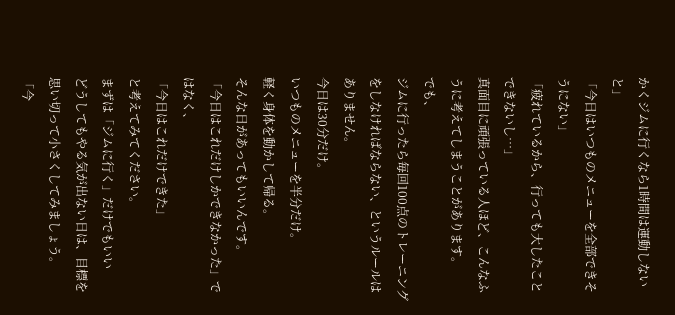かくジムに行くなら1時間は運動しないと」
「今日はいつものメニューを全部できそうにない」
「疲れているから、行っても大したことできないし…」
真面目に頑張っている人ほど、こんなふうに考えてしまうことがあります。
でも、
ジムに行ったら毎回100点のトレーニングをしなければならない、というルールはありません。
今日は30分だけ。
いつものメニューを半分だけ。
軽く身体を動かして帰る。
そんな日があってもいいんです。
「今日はこれだけしかできなかった」ではなく、
「今日はこれだけできた」
と考えてみてください。
まずは「ジムに行く」だけでもいい
どうしてもやる気が出ない日は、目標を思い切って小さくしてみましょう。
「今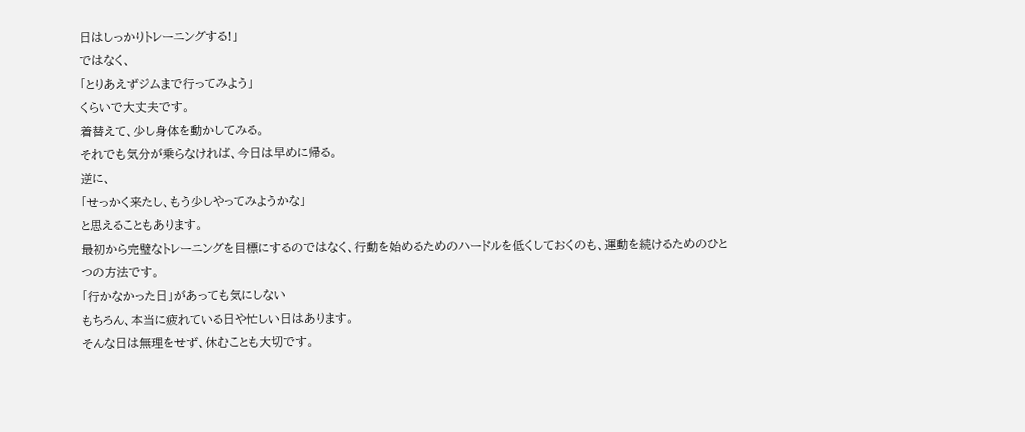日はしっかりトレーニングする!」
ではなく、
「とりあえずジムまで行ってみよう」
くらいで大丈夫です。
着替えて、少し身体を動かしてみる。
それでも気分が乗らなければ、今日は早めに帰る。
逆に、
「せっかく来たし、もう少しやってみようかな」
と思えることもあります。
最初から完璧なトレーニングを目標にするのではなく、行動を始めるためのハードルを低くしておくのも、運動を続けるためのひとつの方法です。
「行かなかった日」があっても気にしない
もちろん、本当に疲れている日や忙しい日はあります。
そんな日は無理をせず、休むことも大切です。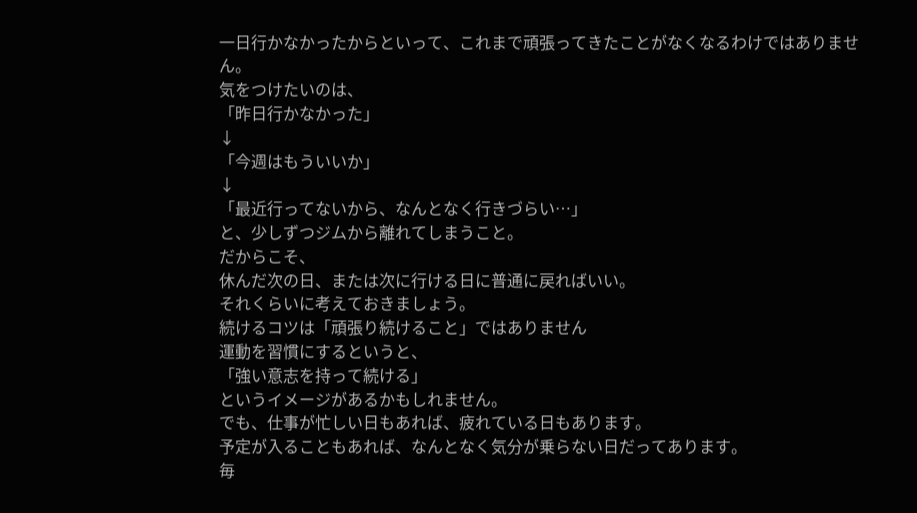一日行かなかったからといって、これまで頑張ってきたことがなくなるわけではありません。
気をつけたいのは、
「昨日行かなかった」
↓
「今週はもういいか」
↓
「最近行ってないから、なんとなく行きづらい…」
と、少しずつジムから離れてしまうこと。
だからこそ、
休んだ次の日、または次に行ける日に普通に戻ればいい。
それくらいに考えておきましょう。
続けるコツは「頑張り続けること」ではありません
運動を習慣にするというと、
「強い意志を持って続ける」
というイメージがあるかもしれません。
でも、仕事が忙しい日もあれば、疲れている日もあります。
予定が入ることもあれば、なんとなく気分が乗らない日だってあります。
毎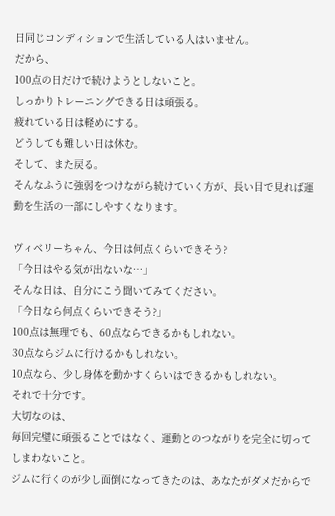日同じコンディションで生活している人はいません。
だから、
100点の日だけで続けようとしないこと。
しっかりトレーニングできる日は頑張る。
疲れている日は軽めにする。
どうしても難しい日は休む。
そして、また戻る。
そんなふうに強弱をつけながら続けていく方が、長い目で見れば運動を生活の一部にしやすくなります。

ヴィベリーちゃん、今日は何点くらいできそう?
「今日はやる気が出ないな…」
そんな日は、自分にこう聞いてみてください。
「今日なら何点くらいできそう?」
100点は無理でも、60点ならできるかもしれない。
30点ならジムに行けるかもしれない。
10点なら、少し身体を動かすくらいはできるかもしれない。
それで十分です。
大切なのは、
毎回完璧に頑張ることではなく、運動とのつながりを完全に切ってしまわないこと。
ジムに行くのが少し面倒になってきたのは、あなたがダメだからで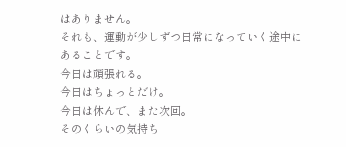はありません。
それも、運動が少しずつ日常になっていく途中にあることです。
今日は頑張れる。
今日はちょっとだけ。
今日は休んで、また次回。
そのくらいの気持ち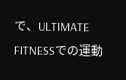で、ULTIMATE FITNESSでの運動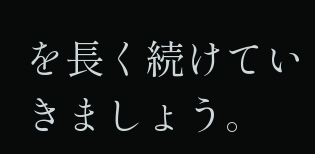を長く続けていきましょう。